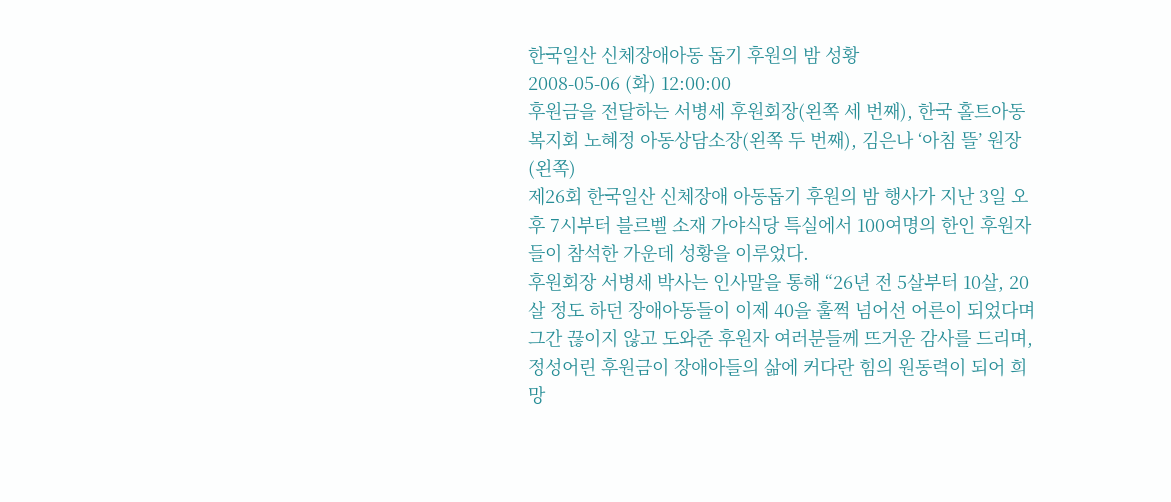한국일산 신체장애아동 돕기 후원의 밤 성황
2008-05-06 (화) 12:00:00
후원금을 전달하는 서병세 후원회장(왼쪽 세 번째), 한국 홀트아동복지회 노혜정 아동상담소장(왼쪽 두 번째), 김은나 ‘아침 뜰’ 원장(왼쪽)
제26회 한국일산 신체장애 아동돕기 후원의 밤 행사가 지난 3일 오후 7시부터 블르벨 소재 가야식당 특실에서 100여명의 한인 후원자들이 참석한 가운데 성황을 이루었다.
후원회장 서병세 박사는 인사말을 통해 “26년 전 5살부터 10살, 20살 정도 하던 장애아동들이 이제 40을 훌쩍 넘어선 어른이 되었다며 그간 끊이지 않고 도와준 후원자 여러분들께 뜨거운 감사를 드리며, 정성어린 후원금이 장애아들의 삶에 커다란 힘의 원동력이 되어 희망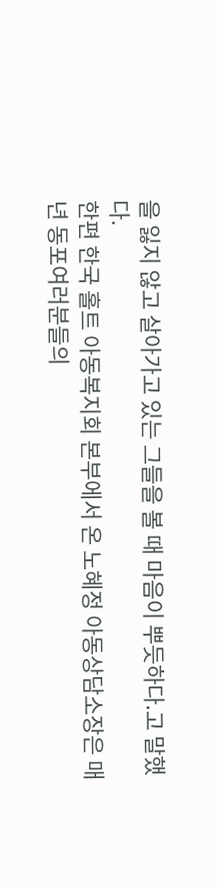을 잃지 않고 살아가고 있는 그들을 볼 때 마음이 뿌듯하다.고 말했다.
한편 한국 홀트 아동복지회 본부에서 온 노혜정 아동상담소장은 매년 동포여러분들의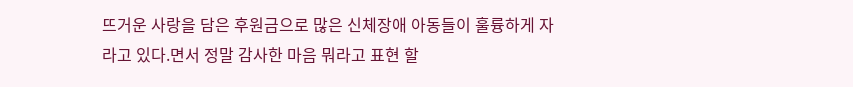뜨거운 사랑을 담은 후원금으로 많은 신체장애 아동들이 훌륭하게 자라고 있다.면서 정말 감사한 마음 뭐라고 표현 할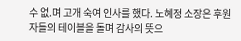수 없.며 고개 숙여 인사를 했다. 노혜정 소장은 후원자들의 테이블을 돌며 감사의 뜻으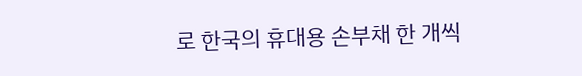로 한국의 휴대용 손부채 한 개씩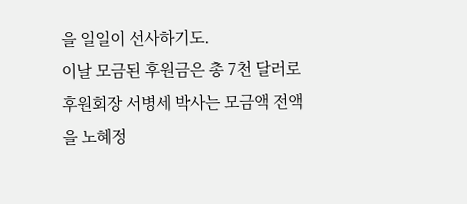을 일일이 선사하기도.
이날 모금된 후원금은 총 7천 달러로 후원회장 서병세 박사는 모금액 전액을 노혜정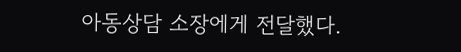아동상담 소장에게 전달했다.